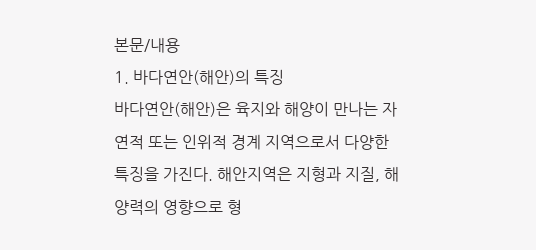본문/내용
1. 바다연안(해안)의 특징
바다연안(해안)은 육지와 해양이 만나는 자연적 또는 인위적 경계 지역으로서 다양한 특징을 가진다. 해안지역은 지형과 지질, 해양력의 영향으로 형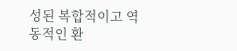성된 복합적이고 역동적인 환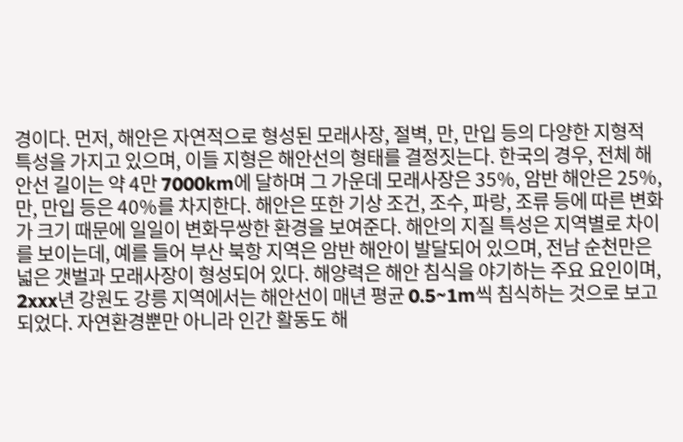경이다. 먼저, 해안은 자연적으로 형성된 모래사장, 절벽, 만, 만입 등의 다양한 지형적 특성을 가지고 있으며, 이들 지형은 해안선의 형태를 결정짓는다. 한국의 경우, 전체 해안선 길이는 약 4만 7000km에 달하며 그 가운데 모래사장은 35%, 암반 해안은 25%, 만, 만입 등은 40%를 차지한다. 해안은 또한 기상 조건, 조수, 파랑, 조류 등에 따른 변화가 크기 때문에 일일이 변화무쌍한 환경을 보여준다. 해안의 지질 특성은 지역별로 차이를 보이는데, 예를 들어 부산 북항 지역은 암반 해안이 발달되어 있으며, 전남 순천만은 넓은 갯벌과 모래사장이 형성되어 있다. 해양력은 해안 침식을 야기하는 주요 요인이며, 2xxx년 강원도 강릉 지역에서는 해안선이 매년 평균 0.5~1m씩 침식하는 것으로 보고되었다. 자연환경뿐만 아니라 인간 활동도 해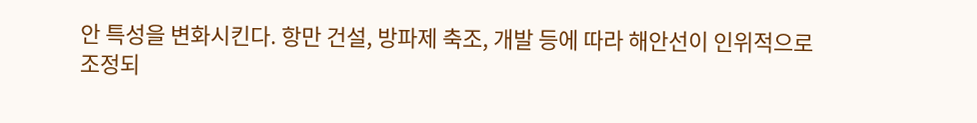안 특성을 변화시킨다. 항만 건설, 방파제 축조, 개발 등에 따라 해안선이 인위적으로 조정되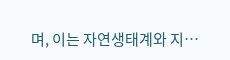며, 이는 자연생태계와 지…